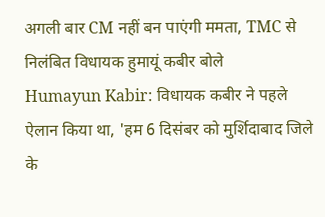अगली बार CM नहीं बन पाएंगी ममता, TMC से निलंबित विधायक हुमायूं कबीर बोले
Humayun Kabir: विधायक कबीर ने पहले ऐलान किया था, 'हम 6 दिसंबर को मुर्शिदाबाद जिले के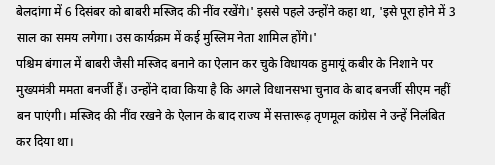बेलदांगा में 6 दिसंबर को बाबरी मस्जिद की नींव रखेंगे।' इससे पहले उन्होंने कहा था, 'इसे पूरा होने में 3 साल का समय लगेगा। उस कार्यक्रम में कई मुस्लिम नेता शामिल होंगे।'
पश्चिम बंगाल में बाबरी जैसी मस्जिद बनाने का ऐलान कर चुके विधायक हुमायूं कबीर के निशाने पर मुख्यमंत्री ममता बनर्जी हैं। उन्होंने दावा किया है कि अगले विधानसभा चुनाव के बाद बनर्जी सीएम नहीं बन पाएंगी। मस्जिद की नींव रखने के ऐलान के बाद राज्य में सत्तारूढ़ तृणमूल कांग्रेस ने उन्हें निलंबित कर दिया था।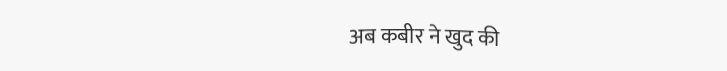अब कबीर ने खुद की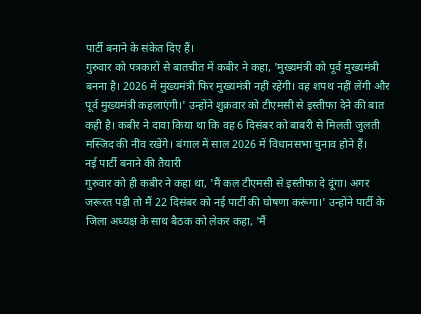पार्टी बनाने के संकेत दिए हैं।
गुरुवार को पत्रकारों से बातचीत में कबीर ने कहा, 'मुख्यमंत्री को पूर्व मुख्यमंत्री बनना है। 2026 में मुख्यमंत्री फिर मुख्यमंत्री नहीं रहेंगी। वह शपथ नहीं लेंगी और पूर्व मुख्यमंत्री कहलाएंगी।' उन्होंने शुक्रवार को टीएमसी से इस्तीफा देने की बात कही है। कबीर ने दावा किया था कि वह 6 दिसंबर को बाबरी से मिलती जुलती मस्जिद की नींव रखेंगे। बंगाल में साल 2026 में विधानसभा चुनाव होने हैं।
नई पार्टी बनाने की तैयारी
गुरुवार को ही कबीर ने कहा था, 'मैं कल टीएमसी से इस्तीफा दे दूंगा। अगर जरूरत पड़ी तो मैं 22 दिसंबर को नई पार्टी की घोषणा करूंगा।' उन्होंने पार्टी के जिला अध्यक्ष के साथ बैठक को लेकर कहा, 'मैं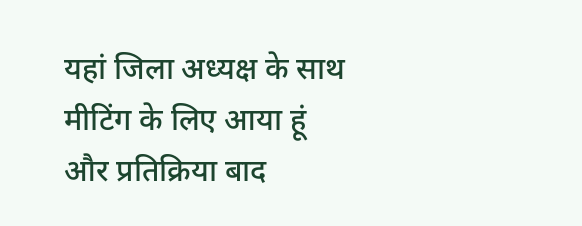यहां जिला अध्यक्ष के साथ मीटिंग के लिए आया हूं और प्रतिक्रिया बाद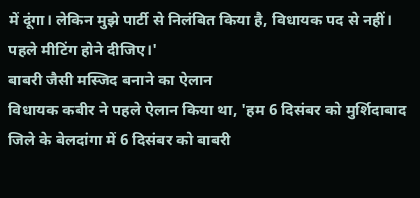में दूंगा। लेकिन मुझे पार्टी से निलंबित किया है, विधायक पद से नहीं। पहले मीटिंग होने दीजिए।'
बाबरी जैसी मस्जिद बनाने का ऐलान
विधायक कबीर ने पहले ऐलान किया था, 'हम 6 दिसंबर को मुर्शिदाबाद जिले के बेलदांगा में 6 दिसंबर को बाबरी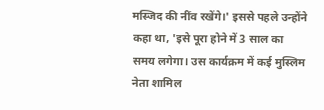मस्जिद की नींव रखेंगे।' इससे पहले उन्होंने कहा था, 'इसे पूरा होने में 3 साल का समय लगेगा। उस कार्यक्रम में कई मुस्लिम नेता शामिल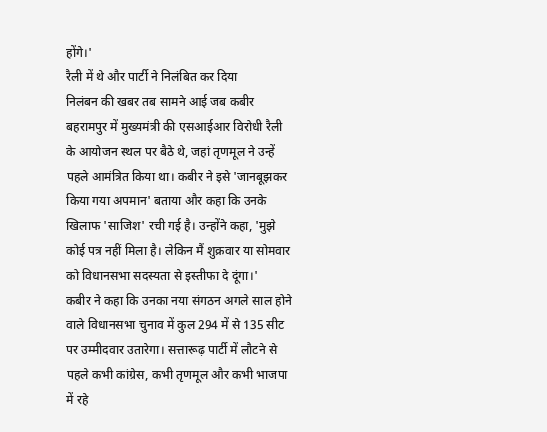होंगे।'
रैली में थे और पार्टी ने निलंबित कर दिया
निलंबन की खबर तब सामने आई जब कबीर बहरामपुर में मुख्यमंत्री की एसआईआर विरोधी रैली के आयोजन स्थल पर बैठे थे, जहां तृणमूल ने उन्हें पहले आमंत्रित किया था। कबीर ने इसे 'जानबूझकर किया गया अपमान' बताया और कहा कि उनके खिलाफ 'साजिश' रची गई है। उन्होंने कहा, 'मुझे कोई पत्र नहीं मिला है। लेकिन मैं शुक्रवार या सोमवार को विधानसभा सदस्यता से इस्तीफा दे दूंगा।'
कबीर ने कहा कि उनका नया संगठन अगले साल होने वाले विधानसभा चुनाव में कुल 294 में से 135 सीट पर उम्मीदवार उतारेगा। सत्तारूढ़ पार्टी में लौटने से पहले कभी कांग्रेस, कभी तृणमूल और कभी भाजपा में रहे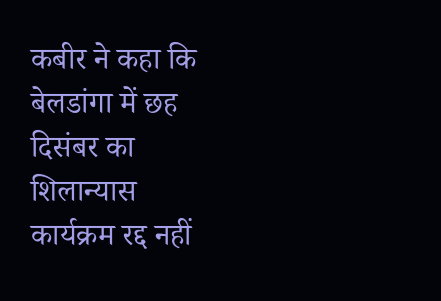कबीर ने कहा कि बेलडांगा में छह दिसंबर का शिलान्यास कार्यक्रम रद्द नहीं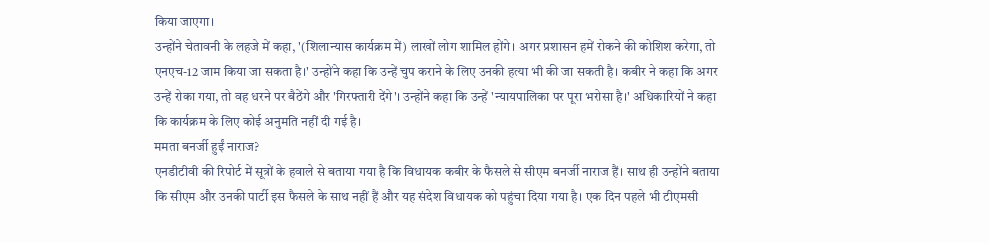किया जाएगा।
उन्होंने चेतावनी के लहजे में कहा, '(शिलान्यास कार्यक्रम में) लाखों लोग शामिल होंगे। अगर प्रशासन हमें रोकने की कोशिश करेगा, तो एनएच-12 जाम किया जा सकता है।' उन्होंने कहा कि उन्हें चुप कराने के लिए उनकी हत्या भी की जा सकती है। कबीर ने कहा कि अगर उन्हें रोका गया, तो वह धरने पर बैठेंगे और 'गिरफ्तारी देंगे'। उन्होंने कहा कि उन्हें 'न्यायपालिका पर पूरा भरोसा है।' अधिकारियों ने कहा कि कार्यक्रम के लिए कोई अनुमति नहीं दी गई है।
ममता बनर्जी हुईं नाराज?
एनडीटीवी की रिपोर्ट में सूत्रों के हवाले से बताया गया है कि विधायक कबीर के फैसले से सीएम बनर्जी नाराज हैं। साथ ही उन्होंने बताया कि सीएम और उनकी पार्टी इस फैसले के साथ नहीं हैं और यह संदेश विधायक को पहुंचा दिया गया है। एक दिन पहले भी टीएमसी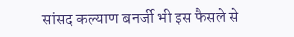सांसद कल्याण बनर्जी भी इस फैसले से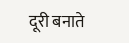दूरी बनाते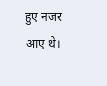हुए नजर आए थे।